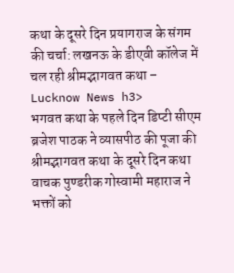कथा के दूसरे दिन प्रयागराज के संगम की चर्चा: लखनऊ के डीएवी कॉलेज में चल रही श्रीमद्भागवत कथा – Lucknow News h3>
भगवत कथा के पहले दिन डिप्टी सीएम ब्रजेश पाठक ने व्यासपीठ की पूजा की
श्रीमद्भागवत कथा के दूसरे दिन कथा वाचक पुण्डरीक गोस्वामी महाराज ने भक्तों को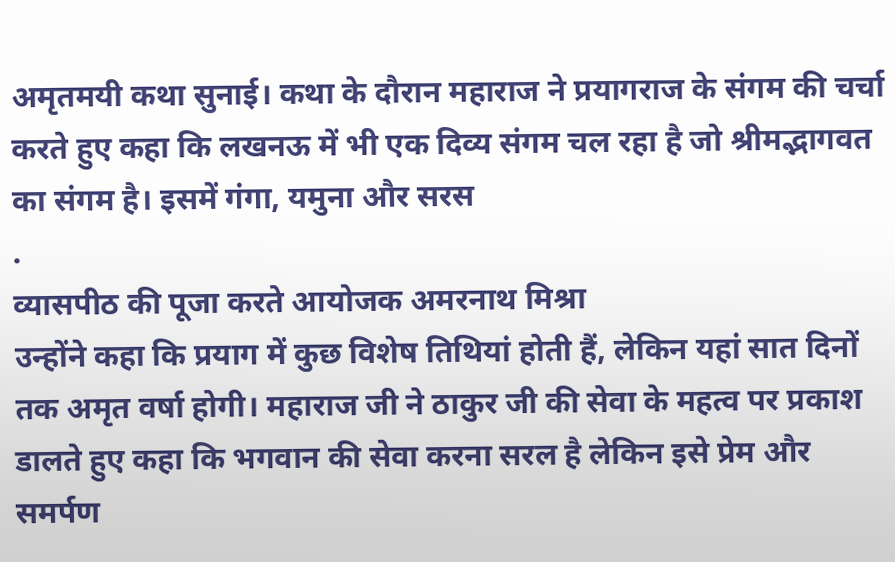अमृतमयी कथा सुनाई। कथा के दौरान महाराज ने प्रयागराज के संगम की चर्चा करते हुए कहा कि लखनऊ में भी एक दिव्य संगम चल रहा है जो श्रीमद्भागवत का संगम है। इसमें गंगा, यमुना और सरस
.
व्यासपीठ की पूजा करते आयोजक अमरनाथ मिश्रा
उन्होंने कहा कि प्रयाग में कुछ विशेष तिथियां होती हैं, लेकिन यहां सात दिनों तक अमृत वर्षा होगी। महाराज जी ने ठाकुर जी की सेवा के महत्व पर प्रकाश डालते हुए कहा कि भगवान की सेवा करना सरल है लेकिन इसे प्रेम और समर्पण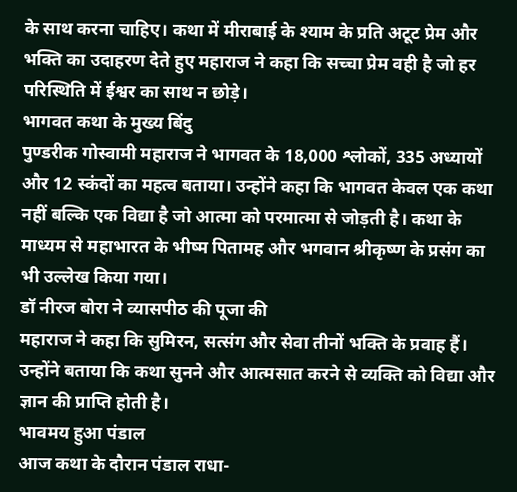के साथ करना चाहिए। कथा में मीराबाई के श्याम के प्रति अटूट प्रेम और भक्ति का उदाहरण देते हुए महाराज ने कहा कि सच्चा प्रेम वही है जो हर परिस्थिति में ईश्वर का साथ न छोड़े।
भागवत कथा के मुख्य बिंदु
पुण्डरीक गोस्वामी महाराज ने भागवत के 18,000 श्लोकों, 335 अध्यायों और 12 स्कंदों का महत्व बताया। उन्होंने कहा कि भागवत केवल एक कथा नहीं बल्कि एक विद्या है जो आत्मा को परमात्मा से जोड़ती है। कथा के माध्यम से महाभारत के भीष्म पितामह और भगवान श्रीकृष्ण के प्रसंग का भी उल्लेख किया गया।
डॉ नीरज बोरा ने व्यासपीठ की पूजा की
महाराज ने कहा कि सुमिरन, सत्संग और सेवा तीनों भक्ति के प्रवाह हैं। उन्होंने बताया कि कथा सुनने और आत्मसात करने से व्यक्ति को विद्या और ज्ञान की प्राप्ति होती है।
भावमय हुआ पंडाल
आज कथा के दौरान पंडाल राधा-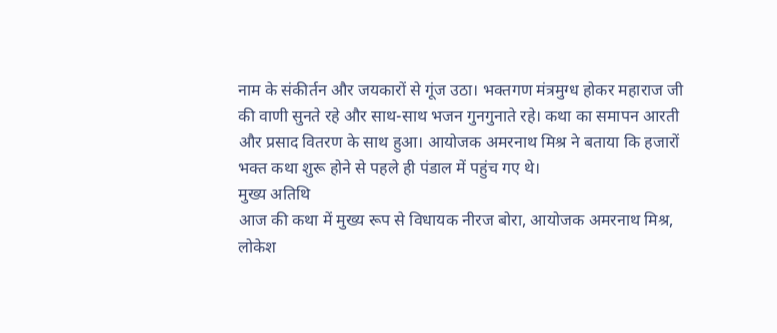नाम के संकीर्तन और जयकारों से गूंज उठा। भक्तगण मंत्रमुग्ध होकर महाराज जी की वाणी सुनते रहे और साथ-साथ भजन गुनगुनाते रहे। कथा का समापन आरती और प्रसाद वितरण के साथ हुआ। आयोजक अमरनाथ मिश्र ने बताया कि हजारों भक्त कथा शुरू होने से पहले ही पंडाल में पहुंच गए थे।
मुख्य अतिथि
आज की कथा में मुख्य रूप से विधायक नीरज बोरा, आयोजक अमरनाथ मिश्र, लोकेश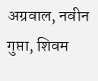अग्रवाल, नवीन गुप्ता, शिवम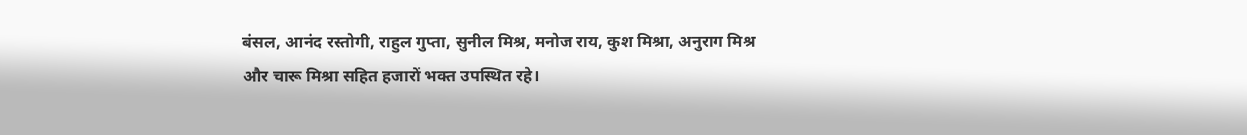बंसल, आनंद रस्तोगी, राहुल गुप्ता, सुनील मिश्र, मनोज राय, कुश मिश्रा, अनुराग मिश्र और चारू मिश्रा सहित हजारों भक्त उपस्थित रहे।